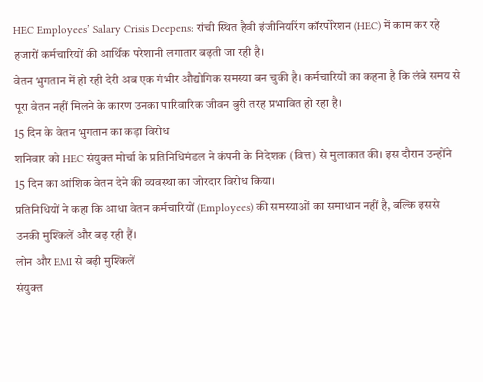HEC Employees’ Salary Crisis Deepens: रांची स्थित हैवी इंजीनियरिंग कॉरपोरेशन (HEC) में काम कर रहे हजारों कर्मचारियों की आर्थिक परेशानी लगातार बढ़ती जा रही है।
वेतन भुगतान में हो रही देरी अब एक गंभीर औद्योगिक समस्या बन चुकी है। कर्मचारियों का कहना है कि लंबे समय से पूरा वेतन नहीं मिलने के कारण उनका पारिवारिक जीवन बुरी तरह प्रभावित हो रहा है।
15 दिन के वेतन भुगतान का कड़ा विरोध
शनिवार को HEC संयुक्त मोर्चा के प्रतिनिधिमंडल ने कंपनी के निदेशक (वित्त) से मुलाकात की। इस दौरान उन्होंने 15 दिन का आंशिक वेतन देने की व्यवस्था का जोरदार विरोध किया।
प्रतिनिधियों ने कहा कि आधा वेतन कर्मचारियों (Employees) की समस्याओं का समाधान नहीं है, बल्कि इससे उनकी मुश्किलें और बढ़ रही हैं।
लोन और EMI से बढ़ी मुश्किलें
संयुक्त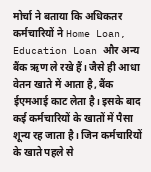मोर्चा ने बताया कि अधिकतर कर्मचारियों ने Home Loan, Education Loan और अन्य बैंक ऋण ले रखे हैं। जैसे ही आधा वेतन खाते में आता है, बैंक ईएमआई काट लेता है। इसके बाद कई कर्मचारियों के खातों में पैसा शून्य रह जाता है। जिन कर्मचारियों के खाते पहले से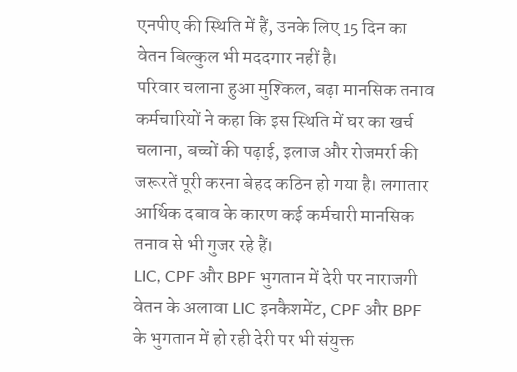एनपीए की स्थिति में हैं, उनके लिए 15 दिन का वेतन बिल्कुल भी मददगार नहीं है।
परिवार चलाना हुआ मुश्किल, बढ़ा मानसिक तनाव
कर्मचारियों ने कहा कि इस स्थिति में घर का खर्च चलाना, बच्चों की पढ़ाई, इलाज और रोजमर्रा की जरूरतें पूरी करना बेहद कठिन हो गया है। लगातार आर्थिक दबाव के कारण कई कर्मचारी मानसिक तनाव से भी गुजर रहे हैं।
LIC, CPF और BPF भुगतान में देरी पर नाराजगी
वेतन के अलावा LIC इनकैशमेंट, CPF और BPF के भुगतान में हो रही देरी पर भी संयुक्त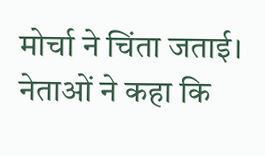मोर्चा ने चिंता जताई। नेताओं ने कहा कि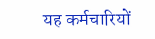यह कर्मचारियों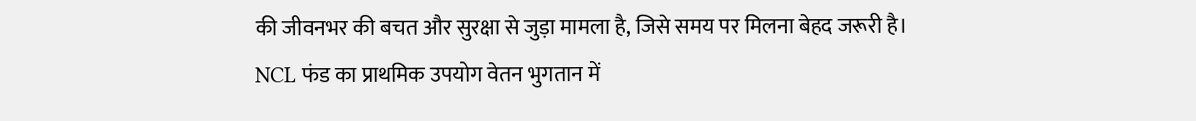की जीवनभर की बचत और सुरक्षा से जुड़ा मामला है, जिसे समय पर मिलना बेहद जरूरी है।
NCL फंड का प्राथमिक उपयोग वेतन भुगतान में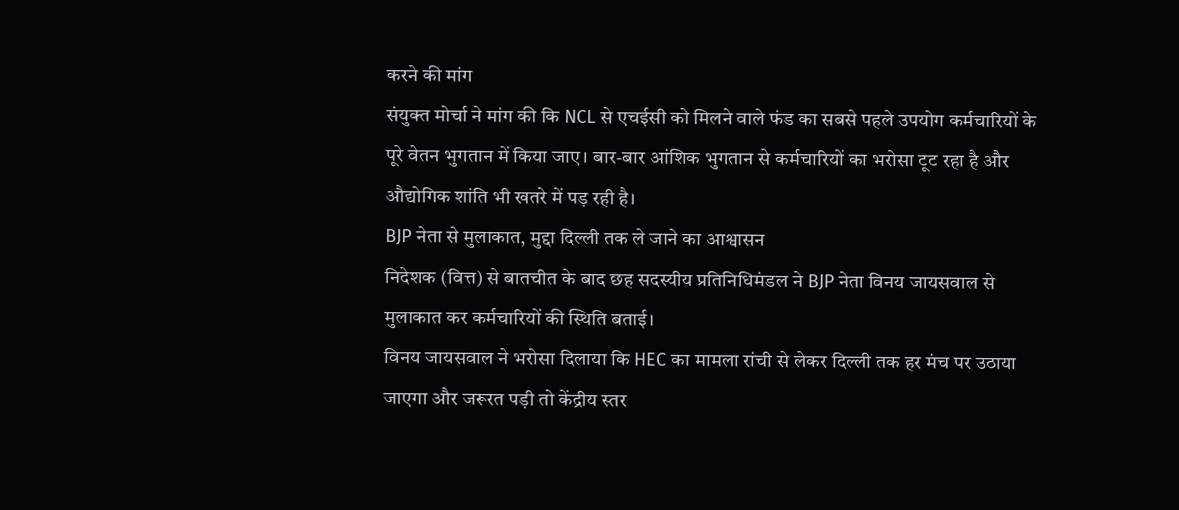करने की मांग
संयुक्त मोर्चा ने मांग की कि NCL से एचईसी को मिलने वाले फंड का सबसे पहले उपयोग कर्मचारियों के पूरे वेतन भुगतान में किया जाए। बार-बार आंशिक भुगतान से कर्मचारियों का भरोसा टूट रहा है और औद्योगिक शांति भी खतरे में पड़ रही है।
BJP नेता से मुलाकात, मुद्दा दिल्ली तक ले जाने का आश्वासन
निदेशक (वित्त) से बातचीत के बाद छह सदस्यीय प्रतिनिधिमंडल ने BJP नेता विनय जायसवाल से मुलाकात कर कर्मचारियों की स्थिति बताई।
विनय जायसवाल ने भरोसा दिलाया कि HEC का मामला रांची से लेकर दिल्ली तक हर मंच पर उठाया जाएगा और जरूरत पड़ी तो केंद्रीय स्तर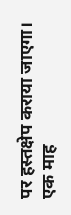पर हस्तक्षेप कराया जाएगा।
एक माह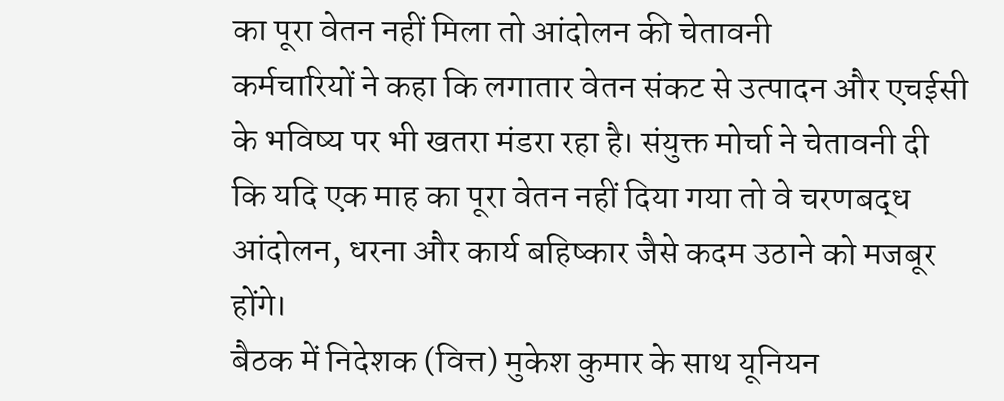का पूरा वेतन नहीं मिला तो आंदोलन की चेतावनी
कर्मचारियों ने कहा कि लगातार वेतन संकट से उत्पादन और एचईसी के भविष्य पर भी खतरा मंडरा रहा है। संयुक्त मोर्चा ने चेतावनी दी कि यदि एक माह का पूरा वेतन नहीं दिया गया तो वे चरणबद्ध आंदोलन, धरना और कार्य बहिष्कार जैसे कदम उठाने को मजबूर होंगे।
बैठक में निदेशक (वित्त) मुकेश कुमार के साथ यूनियन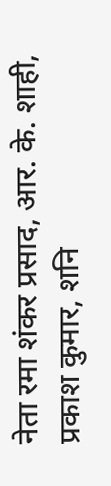नेता रमा शंकर प्रसाद, आर. के. शाही, प्रकाश कुमार, शनि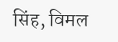सिंह, विमल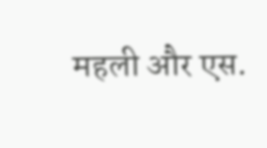महली और एस.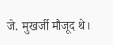जे. मुखर्जी मौजूद थे।